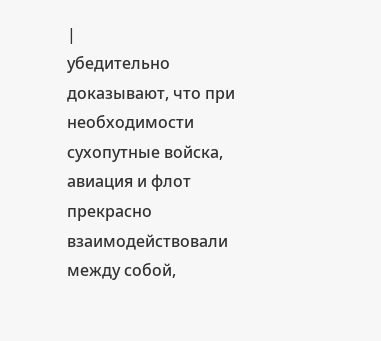|
убедительно доказывают, что при необходимости сухопутные войска, авиация и флот прекрасно взаимодействовали между собой,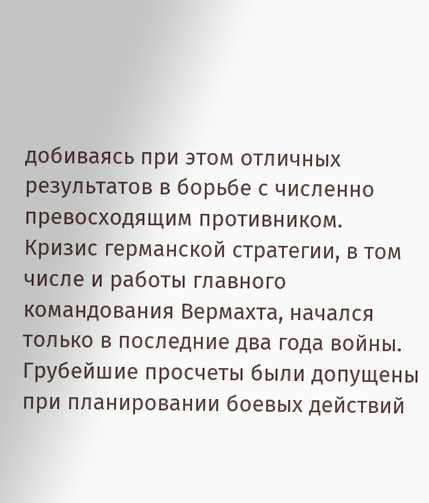добиваясь при этом отличных результатов в борьбе с численно превосходящим противником.
Кризис германской стратегии, в том числе и работы главного командования Вермахта, начался только в последние два года войны. Грубейшие просчеты были допущены при планировании боевых действий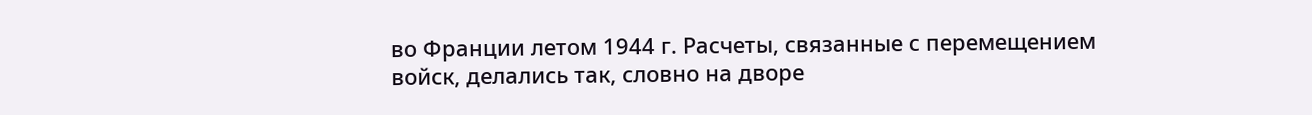во Франции летом 1944 г. Расчеты, связанные с перемещением войск, делались так, словно на дворе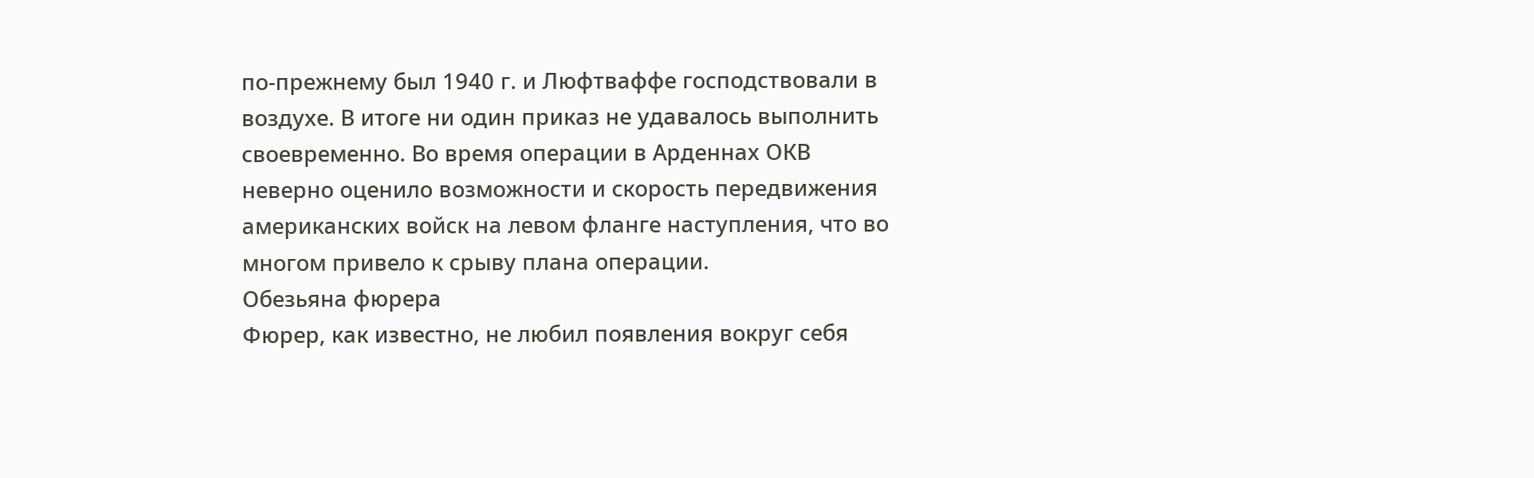по-прежнему был 1940 г. и Люфтваффе господствовали в воздухе. В итоге ни один приказ не удавалось выполнить своевременно. Во время операции в Арденнах ОКВ неверно оценило возможности и скорость передвижения американских войск на левом фланге наступления, что во многом привело к срыву плана операции.
Обезьяна фюрера
Фюрер, как известно, не любил появления вокруг себя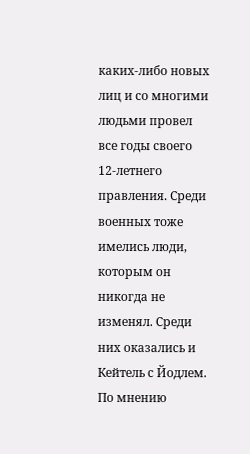каких-либо новых лиц и со многими людьми провел все годы своего 12-летнего правления. Среди военных тоже имелись люди, которым он никогда не изменял. Среди них оказались и Кейтель с Йодлем. По мнению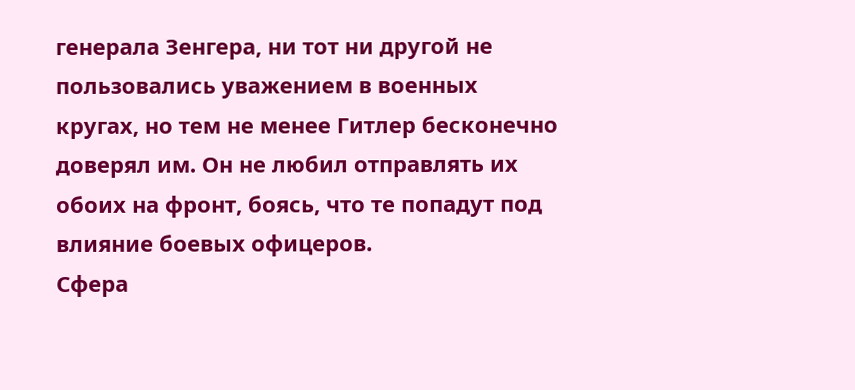генерала Зенгера, ни тот ни другой не пользовались уважением в военных кругах, но тем не менее Гитлер бесконечно доверял им. Он не любил отправлять их обоих на фронт, боясь, что те попадут под влияние боевых офицеров.
Сфера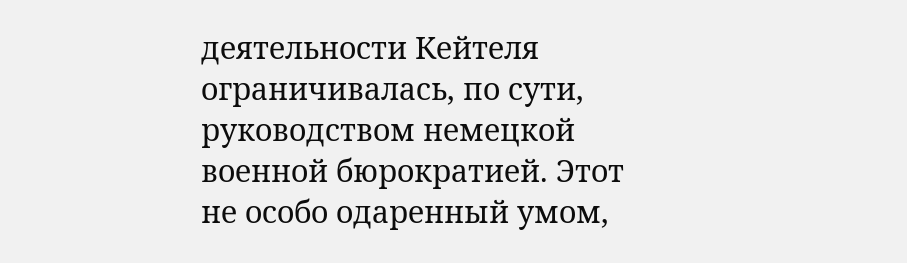деятельности Кейтеля ограничивалась, по сути, руководством немецкой военной бюрократией. Этот не особо одаренный умом,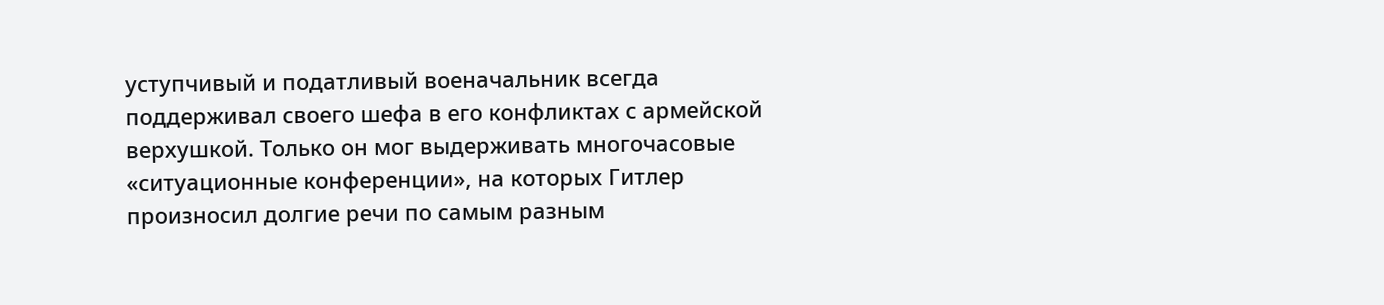уступчивый и податливый военачальник всегда поддерживал своего шефа в его конфликтах с армейской верхушкой. Только он мог выдерживать многочасовые «ситуационные конференции», на которых Гитлер произносил долгие речи по самым разным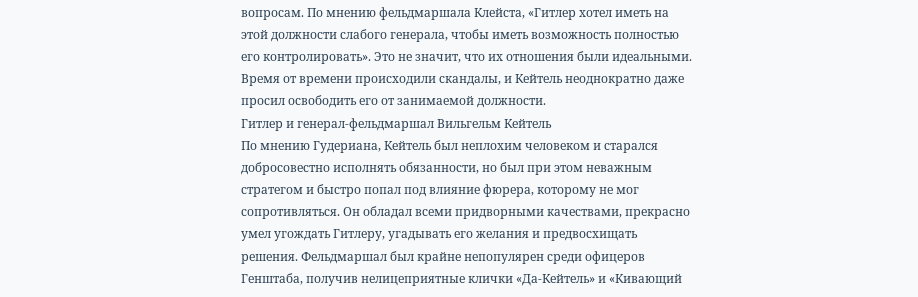вопросам. По мнению фельдмаршала Клейста, «Гитлер хотел иметь на этой должности слабого генерала, чтобы иметь возможность полностью его контролировать». Это не значит, что их отношения были идеальными. Время от времени происходили скандалы, и Кейтель неоднократно даже просил освободить его от занимаемой должности.
Гитлер и генерал-фельдмаршал Вильгельм Кейтель
По мнению Гудериана, Кейтель был неплохим человеком и старался добросовестно исполнять обязанности, но был при этом неважным стратегом и быстро попал под влияние фюрера, которому не мог сопротивляться. Он обладал всеми придворными качествами, прекрасно умел угождать Гитлеру, угадывать его желания и предвосхищать решения. Фельдмаршал был крайне непопулярен среди офицеров Генштаба, получив нелицеприятные клички «Да-Кейтель» и «Кивающий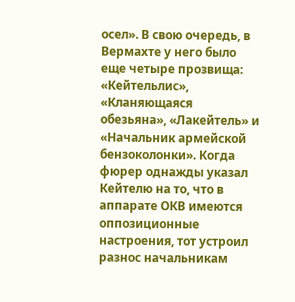осел». В свою очередь, в Вермахте у него было еще четыре прозвища: «Кейтельлис», «Кланяющаяся обезьяна», «Лакейтель» и «Начальник армейской бензоколонки». Когда фюрер однажды указал Кейтелю на то, что в аппарате ОКВ имеются оппозиционные настроения, тот устроил разнос начальникам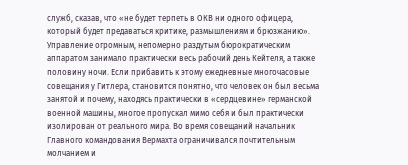служб, сказав, что «не будет терпеть в ОКВ ни одного офицера, который будет предаваться критике, размышлениям и брюзжанию».
Управление огромным, непомерно раздутым бюрократическим аппаратом занимало практически весь рабочий день Кейтеля, а также половину ночи. Если прибавить к этому ежедневные многочасовые совещания у Гитлера, становится понятно, что человек он был весьма занятой и почему, находясь практически в «сердцевине» германской военной машины, многое пропускал мимо себя и был практически изолирован от реального мира. Во время совещаний начальник Главного командования Вермахта ограничивался почтительным молчанием и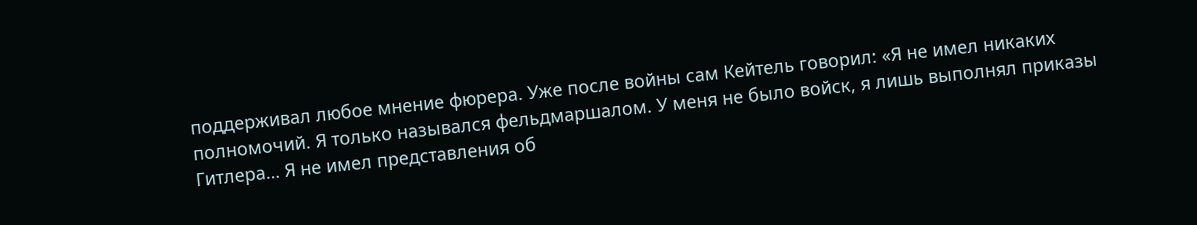поддерживал любое мнение фюрера. Уже после войны сам Кейтель говорил: «Я не имел никаких полномочий. Я только назывался фельдмаршалом. У меня не было войск, я лишь выполнял приказы Гитлера… Я не имел представления об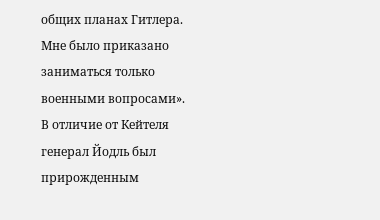общих планах Гитлера. Мне было приказано заниматься только военными вопросами».
В отличие от Кейтеля генерал Йодль был прирожденным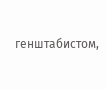генштабистом,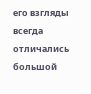его взгляды всегда отличались большой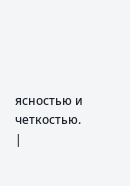ясностью и четкостью. |